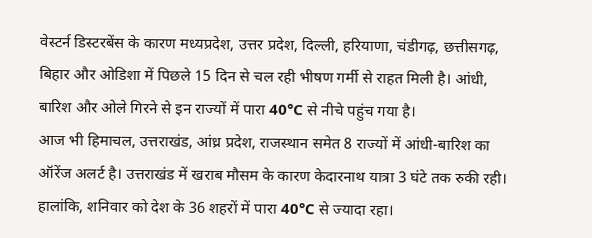वेस्टर्न डिस्टरबेंस के कारण मध्यप्रदेश, उत्तर प्रदेश, दिल्ली, हरियाणा, चंडीगढ़, छत्तीसगढ़, बिहार और ओडिशा में पिछले 15 दिन से चल रही भीषण गर्मी से राहत मिली है। आंधी, बारिश और ओले गिरने से इन राज्यों में पारा 40°C से नीचे पहुंच गया है।
आज भी हिमाचल, उत्तराखंड, आंध्र प्रदेश, राजस्थान समेत 8 राज्यों में आंधी-बारिश का ऑरेंज अलर्ट है। उत्तराखंड में खराब मौसम के कारण केदारनाथ यात्रा 3 घंटे तक रुकी रही।
हालांकि, शनिवार को देश के 36 शहरों में पारा 40°C से ज्यादा रहा।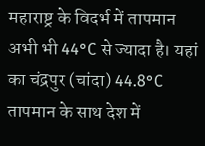महाराष्ट्र के विदर्भ में तापमान अभी भी 44°C से ज्यादा है। यहां का चंद्रपुर (चांदा) 44.8°C तापमान के साथ देश में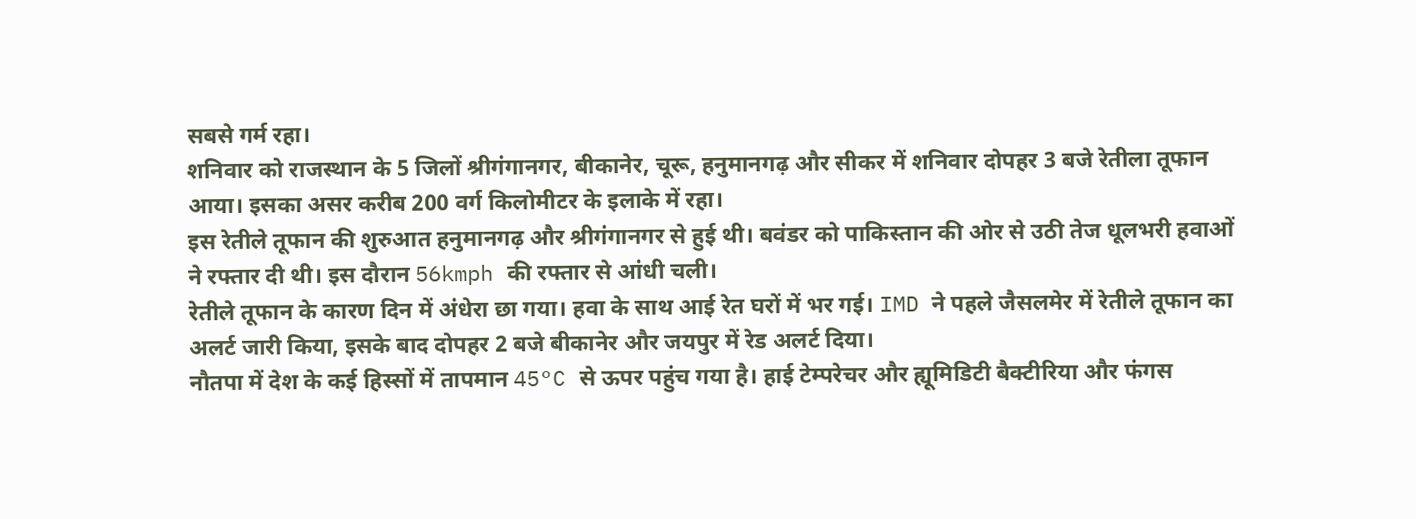सबसे गर्म रहा।
शनिवार को राजस्थान के 5 जिलों श्रीगंगानगर, बीकानेर, चूरू, हनुमानगढ़ और सीकर में शनिवार दोपहर 3 बजे रेतीला तूफान आया। इसका असर करीब 200 वर्ग किलोमीटर के इलाके में रहा।
इस रेतीले तूफान की शुरुआत हनुमानगढ़ और श्रीगंगानगर से हुई थी। बवंडर को पाकिस्तान की ओर से उठी तेज धूलभरी हवाओं ने रफ्तार दी थी। इस दौरान 56kmph की रफ्तार से आंधी चली।
रेतीले तूफान के कारण दिन में अंधेरा छा गया। हवा के साथ आई रेत घरों में भर गई। IMD ने पहले जैसलमेर में रेतीले तूफान का अलर्ट जारी किया, इसके बाद दोपहर 2 बजे बीकानेर और जयपुर में रेड अलर्ट दिया।
नौतपा में देश के कई हिस्सों में तापमान 45°C से ऊपर पहुंच गया है। हाई टेम्परेचर और ह्यूमिडिटी बैक्टीरिया और फंगस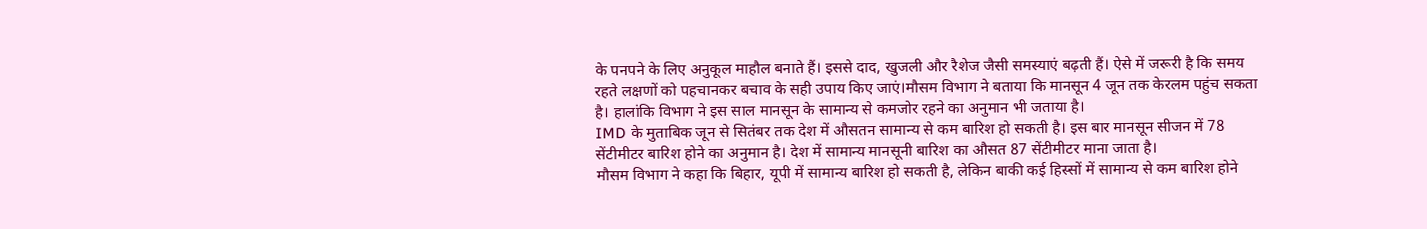के पनपने के लिए अनुकूल माहौल बनाते हैं। इससे दाद, खुजली और रैशेज जैसी समस्याएं बढ़ती हैं। ऐसे में जरूरी है कि समय रहते लक्षणों को पहचानकर बचाव के सही उपाय किए जाएं।मौसम विभाग ने बताया कि मानसून 4 जून तक केरलम पहुंच सकता है। हालांकि विभाग ने इस साल मानसून के सामान्य से कमजोर रहने का अनुमान भी जताया है।
IMD के मुताबिक जून से सितंबर तक देश में औसतन सामान्य से कम बारिश हो सकती है। इस बार मानसून सीजन में 78 सेंटीमीटर बारिश होने का अनुमान है। देश में सामान्य मानसूनी बारिश का औसत 87 सेंटीमीटर माना जाता है।
मौसम विभाग ने कहा कि बिहार, यूपी में सामान्य बारिश हो सकती है, लेकिन बाकी कई हिस्सों में सामान्य से कम बारिश होने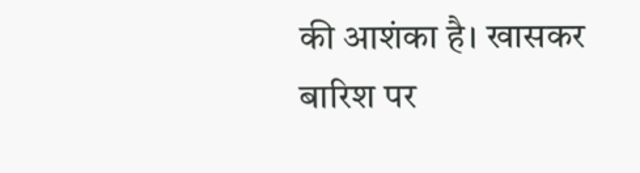की आशंका है। खासकर बारिश पर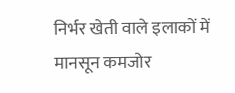निर्भर खेती वाले इलाकों में मानसून कमजोर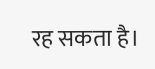रह सकता है।